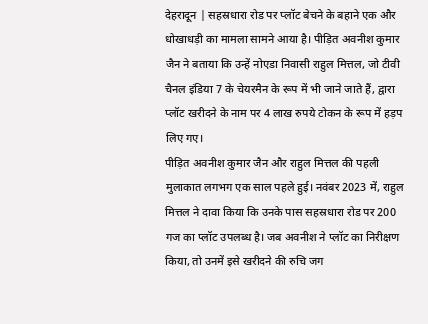देहरादून | सहस्रधारा रोड पर प्लॉट बेचने के बहाने एक और धोखाधड़ी का मामला सामने आया है। पीड़ित अवनीश कुमार जैन ने बताया कि उन्हें नोएडा निवासी राहुल मित्तल, जो टीवी चैनल इंडिया 7 के चेयरमैन के रूप में भी जाने जाते हैं, द्वारा प्लॉट खरीदने के नाम पर 4 लाख रुपये टोकन के रूप में हड़प लिए गए।
पीड़ित अवनीश कुमार जैन और राहुल मित्तल की पहली मुलाकात लगभग एक साल पहले हुई। नवंबर 2023 में, राहुल मित्तल ने दावा किया कि उनके पास सहस्रधारा रोड पर 200 गज का प्लॉट उपलब्ध है। जब अवनीश ने प्लॉट का निरीक्षण किया, तो उनमें इसे खरीदने की रुचि जग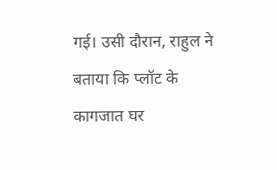गई। उसी दौरान, राहुल ने बताया कि प्लॉट के कागजात घर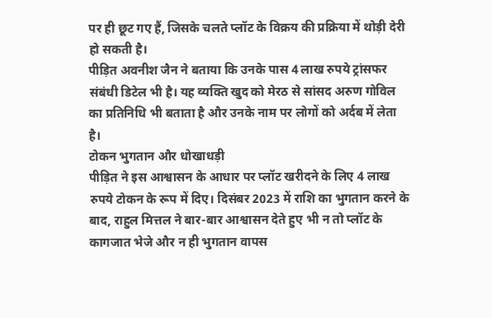पर ही छूट गए हैं, जिसके चलते प्लॉट के विक्रय की प्रक्रिया में थोड़ी देरी हो सकती है।
पीड़ित अवनीश जैन ने बताया कि उनके पास 4 लाख रुपये ट्रांसफर संबंधी डिटेल भी है। यह व्यक्ति खुद को मेरठ से सांसद अरुण गोविल का प्रतिनिधि भी बताता है और उनके नाम पर लोगों को अर्दब में लेता है।
टोकन भुगतान और धोखाधड़ी
पीड़ित ने इस आश्वासन के आधार पर प्लॉट खरीदने के लिए 4 लाख रुपये टोकन के रूप में दिए। दिसंबर 2023 में राशि का भुगतान करने के बाद, राहुल मित्तल ने बार-बार आश्वासन देते हुए भी न तो प्लॉट के कागजात भेजे और न ही भुगतान वापस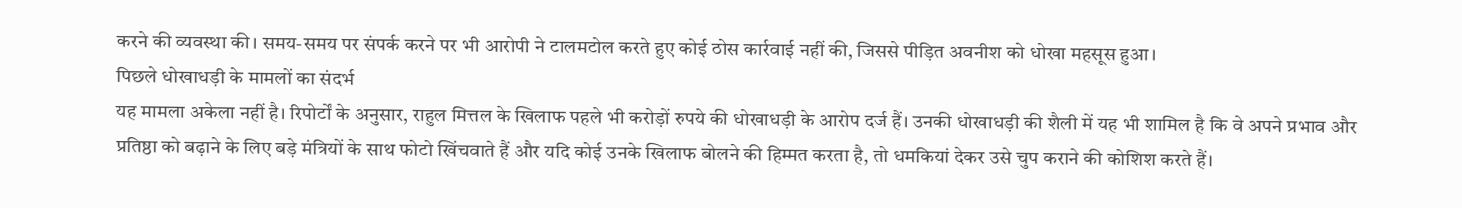करने की व्यवस्था की। समय-समय पर संपर्क करने पर भी आरोपी ने टालमटोल करते हुए कोई ठोस कार्रवाई नहीं की, जिससे पीड़ित अवनीश को धोखा महसूस हुआ।
पिछले धोखाधड़ी के मामलों का संदर्भ
यह मामला अकेला नहीं है। रिपोर्टों के अनुसार, राहुल मित्तल के खिलाफ पहले भी करोड़ों रुपये की धोखाधड़ी के आरोप दर्ज हैं। उनकी धोखाधड़ी की शैली में यह भी शामिल है कि वे अपने प्रभाव और प्रतिष्ठा को बढ़ाने के लिए बड़े मंत्रियों के साथ फोटो खिंचवाते हैं और यदि कोई उनके खिलाफ बोलने की हिम्मत करता है, तो धमकियां देकर उसे चुप कराने की कोशिश करते हैं।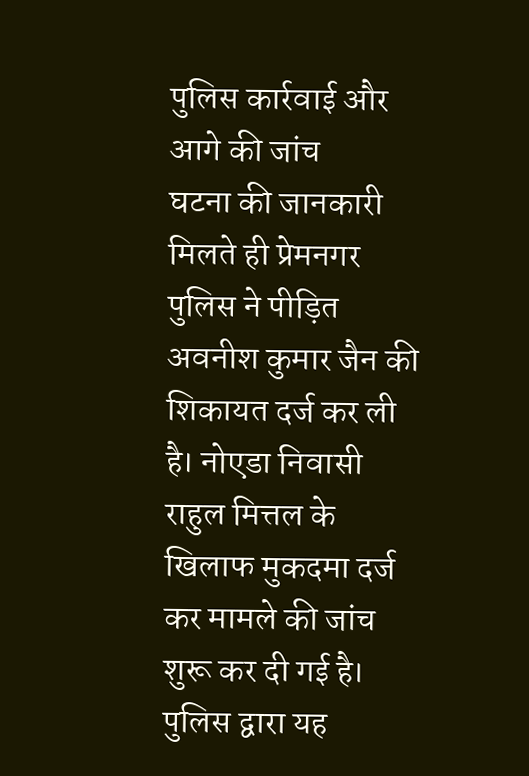पुलिस कार्रवाई और आगे की जांच
घटना की जानकारी मिलते ही प्रेमनगर पुलिस ने पीड़ित अवनीश कुमार जैन की शिकायत दर्ज कर ली है। नोएडा निवासी राहुल मित्तल के खिलाफ मुकदमा दर्ज कर मामले की जांच शुरू कर दी गई है। पुलिस द्वारा यह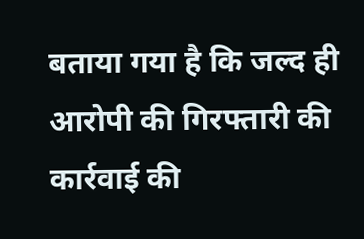बताया गया है कि जल्द ही आरोपी की गिरफ्तारी की कार्रवाई की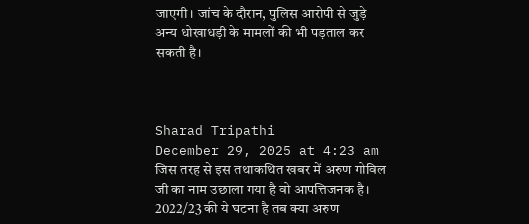जाएगी। जांच के दौरान, पुलिस आरोपी से जुड़े अन्य धोखाधड़ी के मामलों की भी पड़ताल कर सकती है।



Sharad Tripathi
December 29, 2025 at 4:23 am
जिस तरह से इस तथाकथित खबर में अरुण गोविल जी का नाम उछाला गया है वो आपत्तिजनक है। 2022/23 की ये घटना है तब क्या अरुण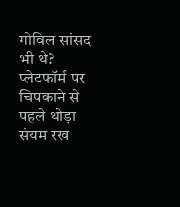गोविल सांसद भी थे? प्लेटफॉर्म पर चिपकाने से पहले थोड़ा संयम रख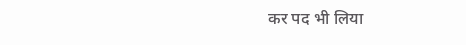कर पद भी लिया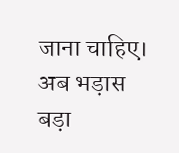जाना चाहिए। अब भड़ास बड़ा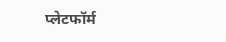प्लेटफॉर्म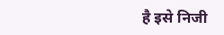है इसे निजी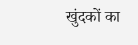खुंदकों का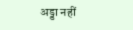अड्डा नहीं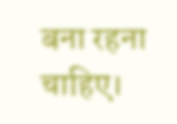बना रहना चाहिए।